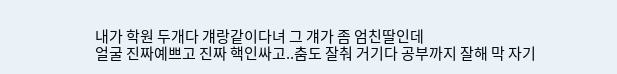내가 학원 두개다 걔랑같이다녀 그 걔가 좀 엄친딸인데
얼굴 진짜예쁘고 진짜 핵인싸고..춤도 잘춰 거기다 공부까지 잘해 막 자기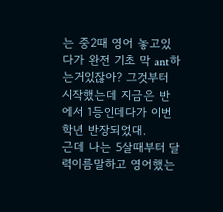는 중2때 영어 놓고있다가 완전 기초 막 ant하는거있잖아? 그것부터 시작했는데 지금은 반에서 1등인데다가 이번학년 반장되었대.
근데 나는 5살때부터 달력이름말하고 영어했는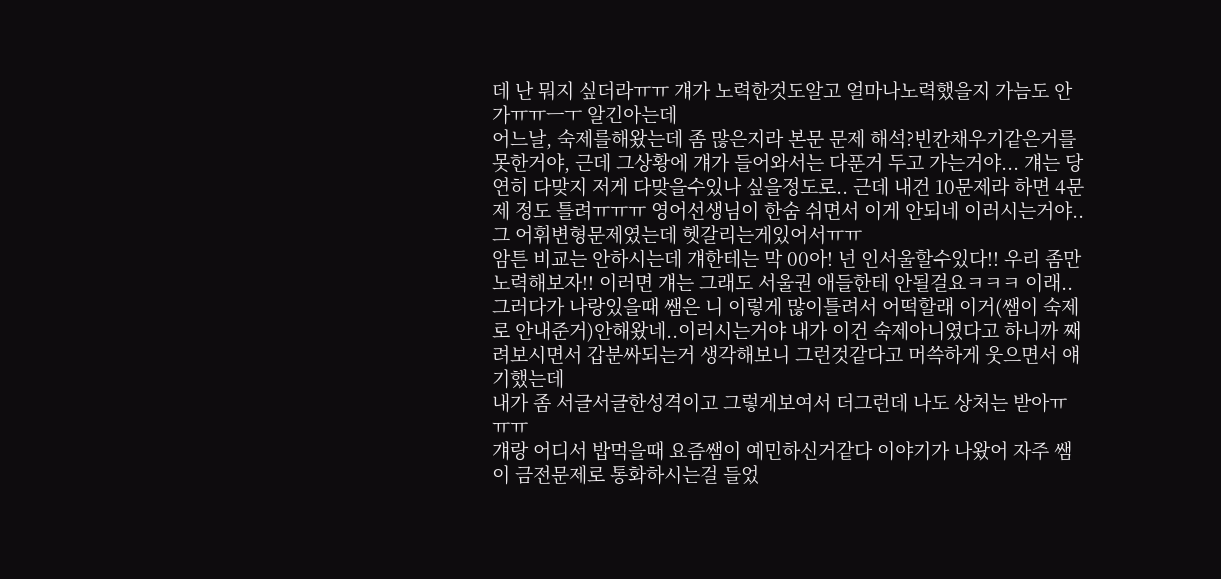데 난 뭐지 싶더라ㅠㅠ 걔가 노력한것도알고 얼마나노력했을지 가늠도 안가ㅠㅠㅡㅜ 알긴아는데
어느날, 숙제를해왔는데 좀 많은지라 본문 문제 해석?빈칸채우기같은거를 못한거야, 근데 그상황에 걔가 들어와서는 다푼거 두고 가는거야... 걔는 당연히 다맞지 저게 다맞을수있나 싶을정도로.. 근데 내건 10문제라 하면 4문제 정도 틀려ㅠㅠㅠ 영어선생님이 한숨 쉬면서 이게 안되네 이러시는거야.. 그 어휘변형문제였는데 헷갈리는게있어서ㅠㅠ
암튼 비교는 안하시는데 걔한테는 막 00아! 넌 인서울할수있다!! 우리 좀만 노력해보자!! 이러면 걔는 그래도 서울권 애들한테 안될걸요ㅋㅋㅋ 이래..
그러다가 나랑있을때 쌤은 니 이렇게 많이틀려서 어떡할래 이거(쌤이 숙제로 안내준거)안해왔네..이러시는거야 내가 이건 숙제아니였다고 하니까 째려보시면서 갑분싸되는거 생각해보니 그런것같다고 머쓱하게 웃으면서 얘기했는데
내가 좀 서글서글한성격이고 그렇게보여서 더그런데 나도 상처는 받아ㅠㅠㅠ
걔랑 어디서 밥먹을때 요즘쌤이 예민하신거같다 이야기가 나왔어 자주 쌤이 금전문제로 통화하시는걸 들었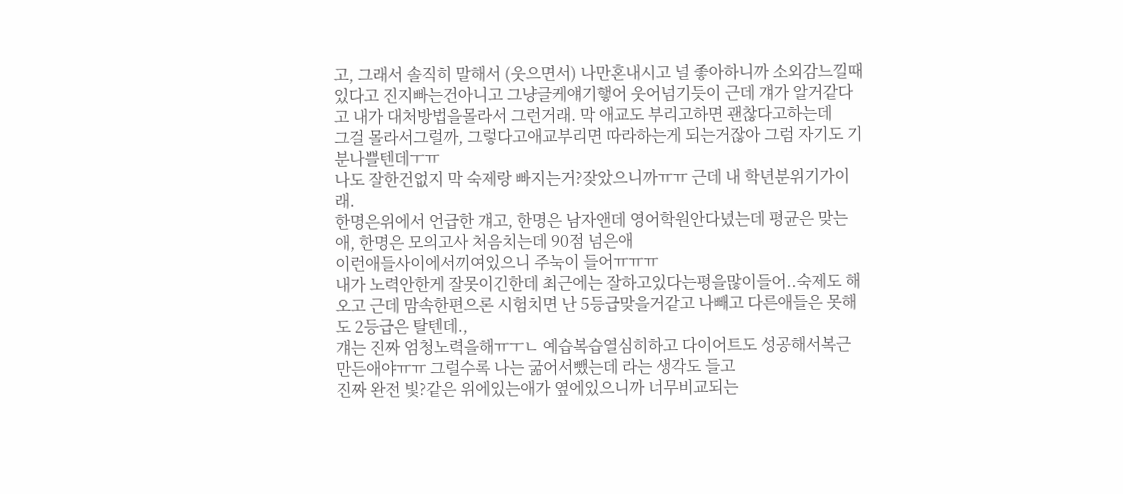고, 그래서 솔직히 말해서 (웃으면서) 나만혼내시고 널 좋아하니까 소외감느낄때있다고 진지빠는건아니고 그냥글케얘기햏어 웃어넘기듯이 근데 걔가 알거같다고 내가 대처방법을몰라서 그런거래. 막 애교도 부리고하면 괜찮다고하는데
그걸 몰라서그럴까, 그렇다고애교부리면 따라하는게 되는거잖아 그럼 자기도 기분나쁠텐데ㅜㅠ
나도 잘한건없지 막 숙제랑 빠지는거?잦았으니까ㅠㅠ 근데 내 학년분위기가이래.
한명은위에서 언급한 걔고, 한명은 남자앤데 영어학원안다녔는데 평균은 맞는애, 한명은 모의고사 처음치는데 90점 넘은애
이런애들사이에서끼여있으니 주눅이 들어ㅠㅠㅠ
내가 노력안한게 잘못이긴한데 최근에는 잘하고있다는평을많이들어..숙제도 해오고 근데 맘속한편으론 시험치면 난 5등급맞을거같고 나빼고 다른애들은 못해도 2등급은 탈텐데.,
걔는 진짜 엄청노력을해ㅠㅜㄴ 예습복습열심히하고 다이어트도 성공해서복근만든애야ㅠㅠ 그럴수록 나는 굶어서뺐는데 라는 생각도 들고
진짜 완전 빛?같은 위에있는애가 옆에있으니까 너무비교되는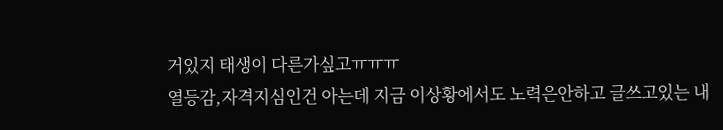거있지 태생이 다른가싶고ㅠㅠㅠ
열등감,자격지심인건 아는데 지금 이상황에서도 노력은안하고 글쓰고있는 내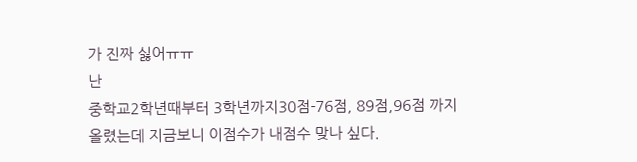가 진짜 싫어ㅠㅠ
난
중학교2학년때부터 3학년까지30점-76점, 89점,96점 까지올렸는데 지금보니 이점수가 내점수 맞나 싶다.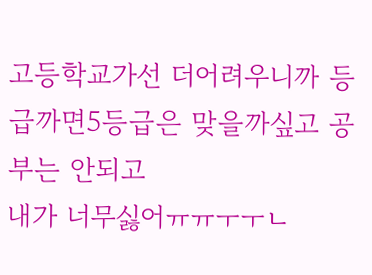고등학교가선 더어려우니까 등급까면5등급은 맞을까싶고 공부는 안되고
내가 너무싫어ㅠㅠㅜㅜㄴ